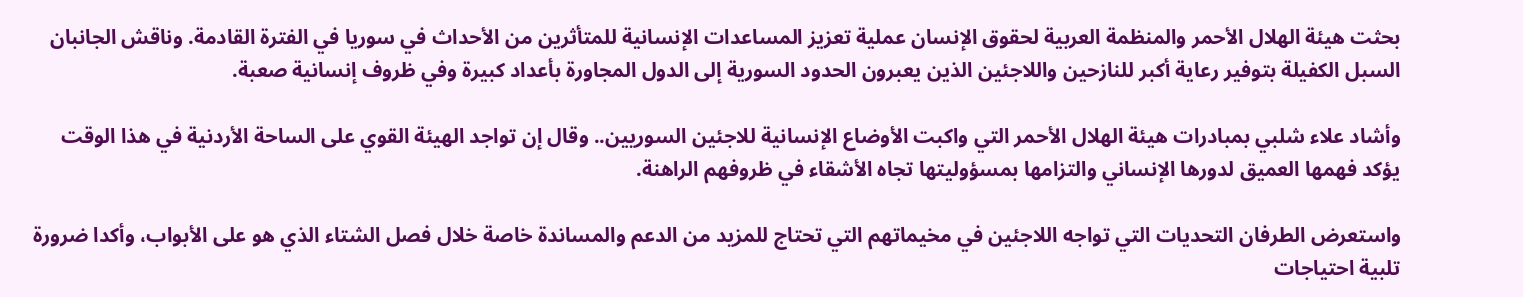بحثت هيئة الهلال الأحمر والمنظمة العربية لحقوق الإنسان عملية تعزيز المساعدات الإنسانية للمتأثرين من الأحداث في سوريا في الفترة القادمة. وناقش الجانبان السبل الكفيلة بتوفير رعاية أكبر للنازحين واللاجئين الذين يعبرون الحدود السورية إلى الدول المجاورة بأعداد كبيرة وفي ظروف إنسانية صعبة.

وأشاد علاء شلبي بمبادرات هيئة الهلال الأحمر التي واكبت الأوضاع الإنسانية للاجئين السوريين.. وقال إن تواجد الهيئة القوي على الساحة الأردنية في هذا الوقت يؤكد فهمها العميق لدورها الإنساني والتزامها بمسؤوليتها تجاه الأشقاء في ظروفهم الراهنة.

واستعرض الطرفان التحديات التي تواجه اللاجئين في مخيماتهم التي تحتاج للمزيد من الدعم والمساندة خاصة خلال فصل الشتاء الذي هو على الأبواب، وأكدا ضرورة تلبية احتياجات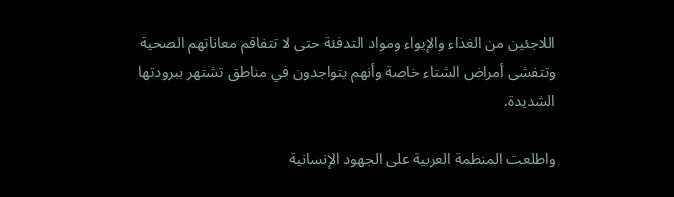اللاجئين من الغذاء والإيواء ومواد التدفئة حتى لا تتفاقم معاناتهم الصحية وتتفشى أمراض الشتاء خاصة وأنهم يتواجدون في مناطق تشتهر ببرودتها الشديدة.

واطلعت المنظمة العربية على الجهود الإنسانية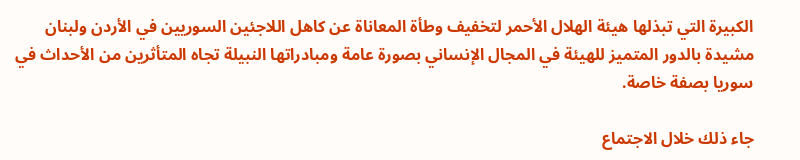الكبيرة التي تبذلها هيئة الهلال الأحمر لتخفيف وطأة المعاناة عن كاهل اللاجئين السوريين في الأردن ولبنان مشيدة بالدور المتميز للهيئة في المجال الإنساني بصورة عامة ومبادراتها النبيلة تجاه المتأثرين من الأحداث في سوريا بصفة خاصة.

جاء ذلك خلال الاجتماع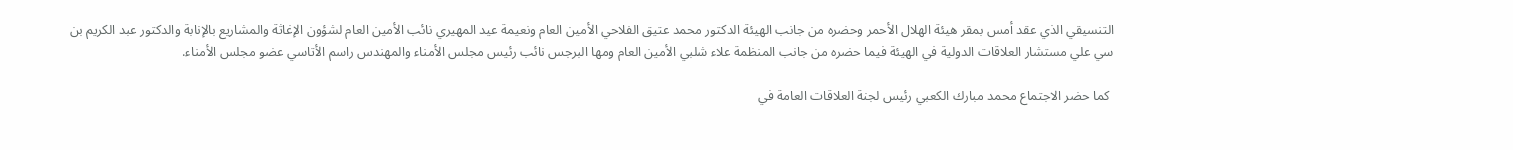التنسيقي الذي عقد أمس بمقر هيئة الهلال الأحمر وحضره من جانب الهيئة الدكتور محمد عتيق الفلاحي الأمين العام ونعيمة عيد المهيري نائب الأمين العام لشؤون الإغاثة والمشاريع بالإنابة والدكتور عبد الكريم بن سي علي مستشار العلاقات الدولية في الهيئة فيما حضره من جانب المنظمة علاء شلبي الأمين العام ومها البرجس نائب رئيس مجلس الأمناء والمهندس راسم الأتاسي عضو مجلس الأمناء.

 كما حضر الاجتماع محمد مبارك الكعبي رئيس لجنة العلاقات العامة في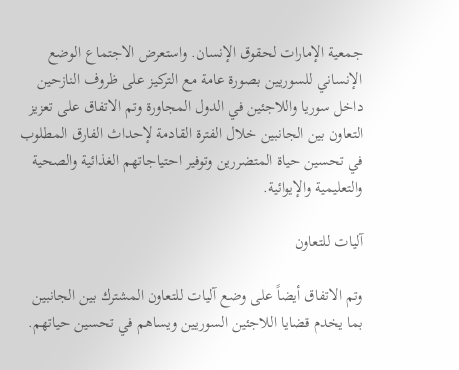جمعية الإمارات لحقوق الإنسان. واستعرض الاجتماع الوضع الإنساني للسوريين بصورة عامة مع التركيز على ظروف النازحين داخل سوريا واللاجئين في الدول المجاورة وتم الاتفاق على تعزيز التعاون بين الجانبين خلال الفترة القادمة لإحداث الفارق المطلوب في تحسين حياة المتضررين وتوفير احتياجاتهم الغذائية والصحية والتعليمية والإيوائية.

آليات للتعاون

وتم الاتفاق أيضاً على وضع آليات للتعاون المشترك بين الجانبين بما يخدم قضايا اللاجئين السوريين ويساهم في تحسين حياتهم.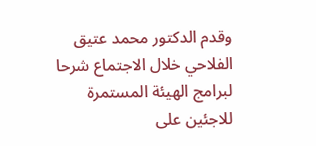وقدم الدكتور محمد عتيق الفلاحي خلال الاجتماع شرحا لبرامج الهيئة المستمرة للاجئين على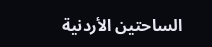الساحتين الأردنية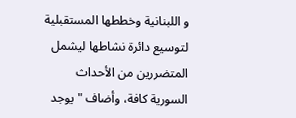و اللبنانية وخططها المستقبلية لتوسيع دائرة نشاطها ليشمل المتضررين من الأحداث السورية كافة، وأضاف " يوجد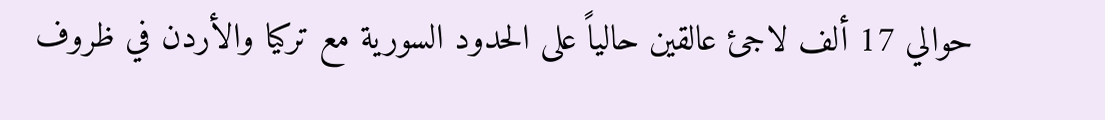حوالي 17 ألف لاجئ عالقين حالياً على الحدود السورية مع تركيا والأردن في ظروف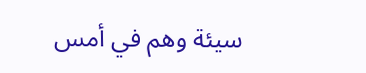سيئة وهم في أمس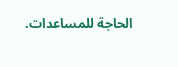الحاجة للمساعدات.